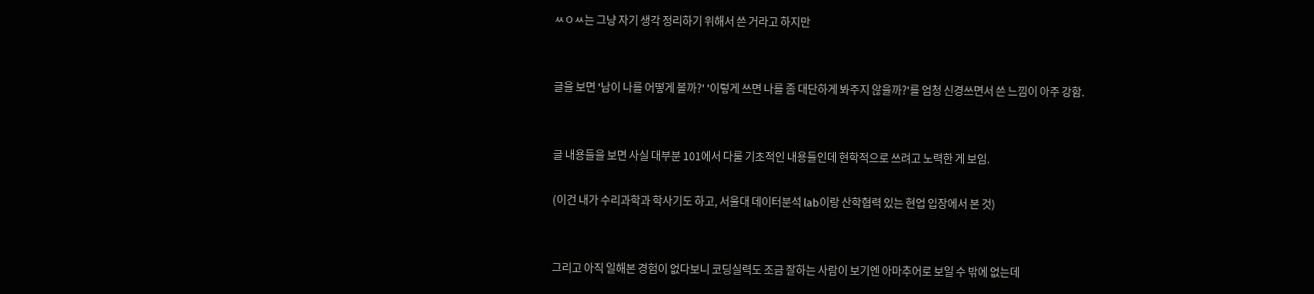ㅆㅇㅆ는 그냥 자기 생각 정리하기 위해서 쓴 거라고 하지만


글을 보면 '남이 나를 어떻게 볼까?' '이렇게 쓰면 나를 좀 대단하게 봐주지 않을까?'를 엄청 신경쓰면서 쓴 느낌이 아주 강함.


글 내용들을 보면 사실 대부분 101에서 다룰 기초적인 내용들인데 현학적으로 쓰려고 노력한 게 보임.

(이건 내가 수리과학과 학사기도 하고, 서울대 데이터분석 lab이랑 산학협력 있는 현업 입장에서 본 것)


그리고 아직 일해본 경험이 없다보니 코딩실력도 조금 잘하는 사람이 보기엔 아마추어로 보일 수 밖에 없는데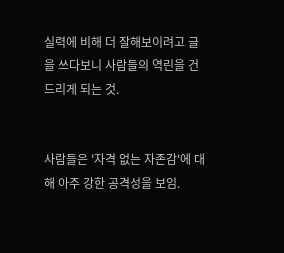실력에 비해 더 잘해보이려고 글을 쓰다보니 사람들의 역린을 건드리게 되는 것.


사람들은 '자격 없는 자존감'에 대해 아주 강한 공격성을 보임.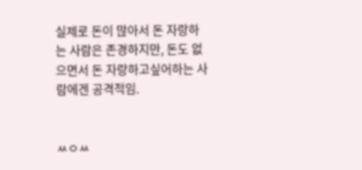실제로 돈이 많아서 돈 자랑하는 사람은 존경하지만, 돈도 없으면서 돈 자랑하고싶어하는 사람에겐 공격적임.


ㅆㅇㅆ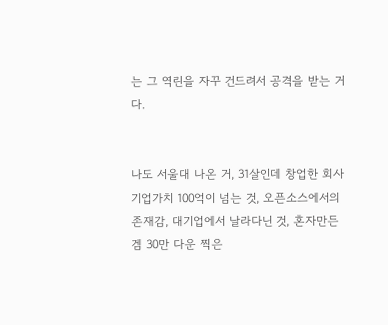는 그 역린을 자꾸 건드려서 공격을 받는 거다.


나도 서울대 나온 거, 31살인데 창업한 회사 기업가치 100억이 넘는 것, 오픈소스에서의 존재감, 대기업에서 날라다닌 것, 혼자만든 겜 30만 다운 찍은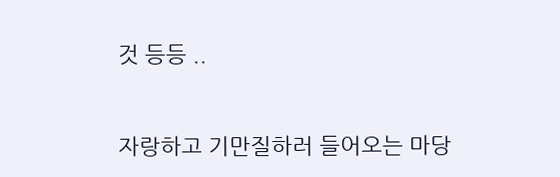것 등등 ..


자랑하고 기만질하러 들어오는 마당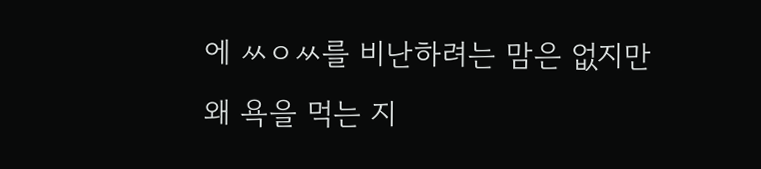에 ㅆㅇㅆ를 비난하려는 맘은 없지만 왜 욕을 먹는 지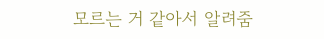모르는 거 같아서 알려줌